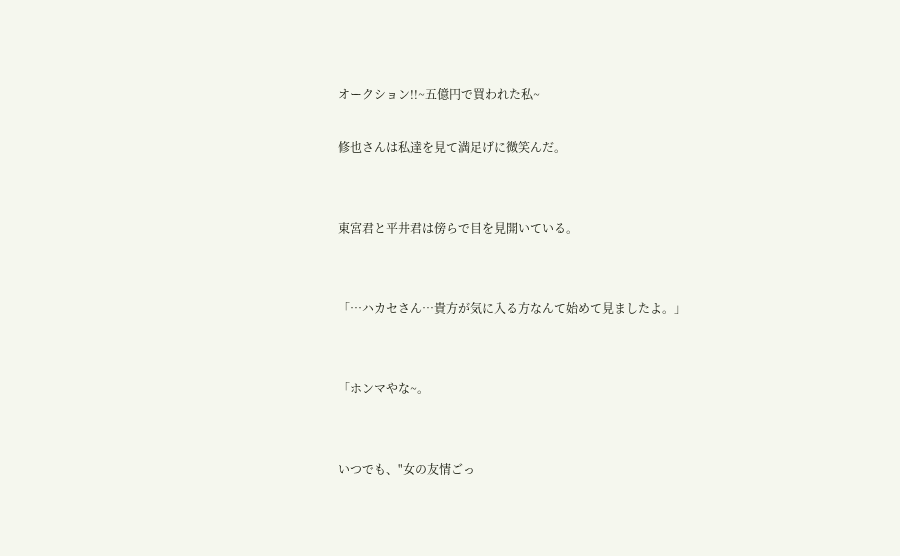オークション!!~五億円で買われた私~

修也さんは私達を見て満足げに微笑んだ。


東宮君と平井君は傍らで目を見開いている。


「…ハカセさん…貴方が気に入る方なんて始めて見ましたよ。」


「ホンマやな~。


いつでも、"女の友情ごっ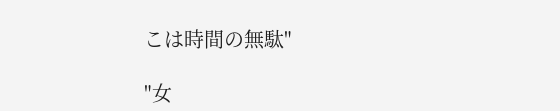こは時間の無駄"

"女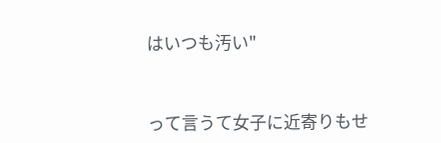はいつも汚い"


って言うて女子に近寄りもせ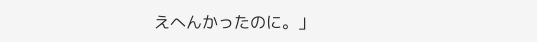えへんかったのに。」